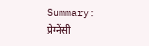Summary: प्रेग्नेंसी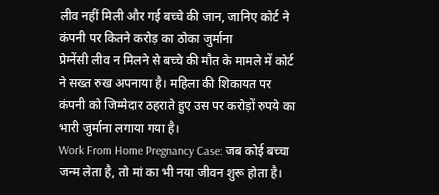लीव नहीं मिली और गई बच्चे की जान, जानिए कोर्ट ने कंपनी पर कितने करोड़ का ठोका जुर्माना
प्रेग्नेंसी लीव न मिलने से बच्चे की मौत के मामले में कोर्ट ने सख्त रुख अपनाया है। महिला की शिकायत पर कंपनी को जिम्मेदार ठहराते हुए उस पर करोड़ों रुपये का भारी जुर्माना लगाया गया है।
Work From Home Pregnancy Case: जब कोई बच्चा जन्म लेता है, तो मां का भी नया जीवन शुरू होता है।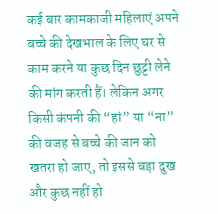कई बार कामकाजी महिलाएं अपने बच्चे की देखभाल के लिए घर से काम करने या कुछ दिन छुट्टी लेने की मांग करती हैं। लेकिन अगर किसी कंपनी की “हां” या “ना” की वजह से बच्चे की जान को खतरा हो जाए, तो इससे बड़ा दुख और कुछ नहीं हो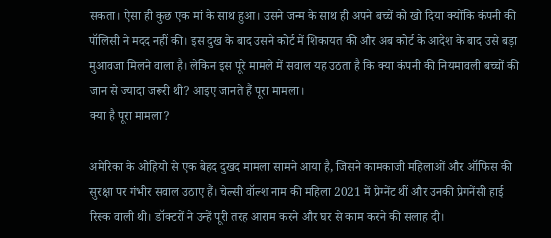सकता। ऐसा ही कुछ एक मां के साथ हुआ। उसने जन्म के साथ ही अपने बच्चें को खो दिया क्योंकि कंपनी की पॉलिसी ने मदद नहीं की। इस दुख के बाद उसने कोर्ट में शिकायत की और अब कोर्ट के आदेश के बाद उसे बड़ा मुआवजा मिलने वाला है। लेकिन इस पूरे मामले में सवाल यह उठता है कि क्या कंपनी की नियमावली बच्चों की जान से ज्यादा जरूरी थी? आइए जानते हैं पूरा मामला।
क्या है पूरा मामला?

अमेरिका के ओहियो से एक बेहद दुखद मामला सामने आया है, जिसने कामकाजी महिलाओं और ऑफिस की सुरक्षा पर गंभीर सवाल उठाए हैं। चेल्सी वॉल्श नाम की महिला 2021 में प्रेग्नेंट थीं और उनकी प्रेगनेंसी हाई रिस्क वाली थी। डॉक्टरों ने उन्हें पूरी तरह आराम करने और घर से काम करने की सलाह दी।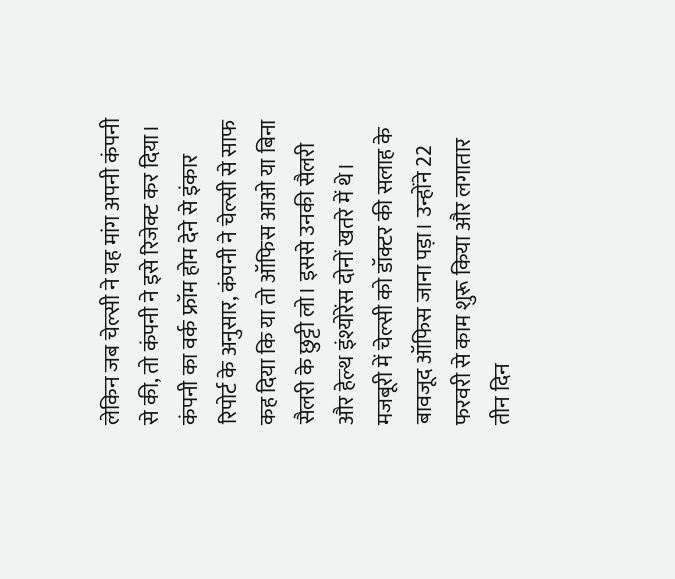लेकिन जब चेल्सी ने यह मांग अपनी कंपनी से की, तो कंपनी ने इसे रिजेक्ट कर दिया।
कंपनी का वर्क फ्रॉम होम देने से इंकार
रिपोर्ट के अनुसार, कंपनी ने चेल्सी से साफ कह दिया कि या तो ऑफिस आओ या बिना सैलरी के छुट्टी लो। इससे उनकी सैलरी और हेल्थ इंश्योरेंस दोनों खतरे में थे। मजबूरी में चेल्सी को डॉक्टर की सलाह के बावजूद ऑफिस जाना पड़ा। उन्होंने 22 फरवरी से काम शुरू किया और लगातार तीन दिन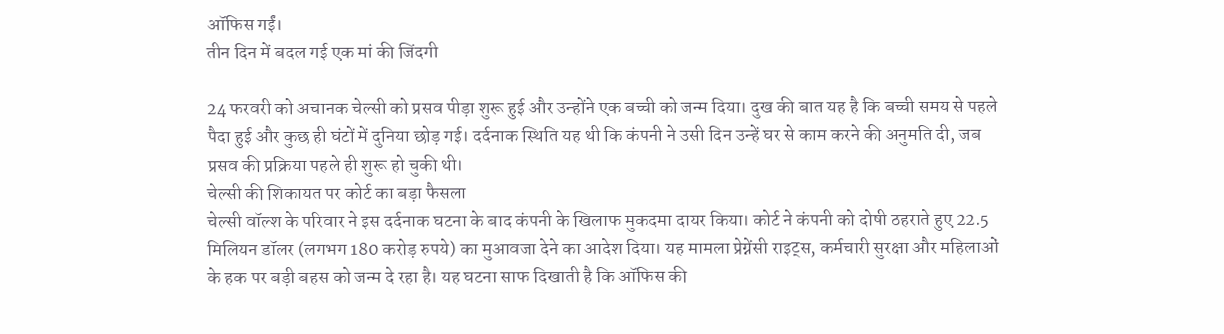ऑफिस गईं।
तीन दिन में बदल गई एक मां की जिंदगी

24 फरवरी को अचानक चेल्सी को प्रसव पीड़ा शुरू हुई और उन्होंने एक बच्ची को जन्म दिया। दुख की बात यह है कि बच्ची समय से पहले पैदा हुई और कुछ ही घंटों में दुनिया छोड़ गई। दर्दनाक स्थिति यह थी कि कंपनी ने उसी दिन उन्हें घर से काम करने की अनुमति दी, जब प्रसव की प्रक्रिया पहले ही शुरू हो चुकी थी।
चेल्सी की शिकायत पर कोर्ट का बड़ा फैसला
चेल्सी वॉल्श के परिवार ने इस दर्दनाक घटना के बाद कंपनी के खिलाफ मुकदमा दायर किया। कोर्ट ने कंपनी को दोषी ठहराते हुए 22.5 मिलियन डॉलर (लगभग 180 करोड़ रुपये) का मुआवजा देने का आदेश दिया। यह मामला प्रेग्नेंसी राइट्स, कर्मचारी सुरक्षा और महिलाओं के हक पर बड़ी बहस को जन्म दे रहा है। यह घटना साफ दिखाती है कि ऑफिस की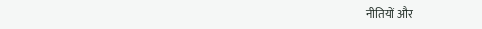नीतियों और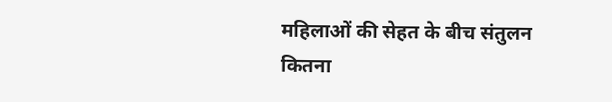महिलाओं की सेहत के बीच संतुलन कितना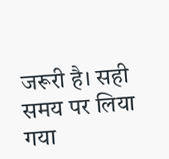जरूरी है। सही समय पर लिया गया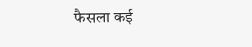फैसला कई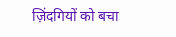ज़िंदगियों को बचा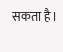सकता है।